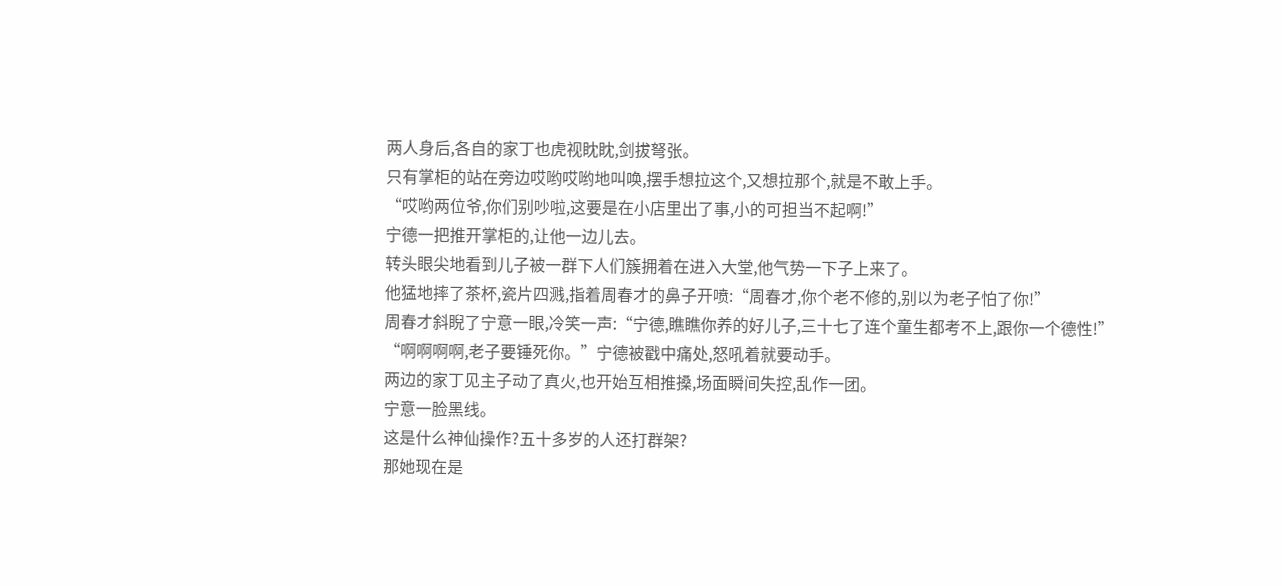两人身后,各自的家丁也虎视眈眈,剑拔弩张。
只有掌柜的站在旁边哎哟哎哟地叫唤,摆手想拉这个,又想拉那个,就是不敢上手。
“哎哟两位爷,你们别吵啦,这要是在小店里出了事,小的可担当不起啊!”
宁德一把推开掌柜的,让他一边儿去。
转头眼尖地看到儿子被一群下人们簇拥着在进入大堂,他气势一下子上来了。
他猛地摔了茶杯,瓷片四溅,指着周春才的鼻子开喷:“周春才,你个老不修的,别以为老子怕了你!”
周春才斜睨了宁意一眼,冷笑一声:“宁德,瞧瞧你养的好儿子,三十七了连个童生都考不上,跟你一个德性!”
“啊啊啊啊,老子要锤死你。”宁德被戳中痛处,怒吼着就要动手。
两边的家丁见主子动了真火,也开始互相推搡,场面瞬间失控,乱作一团。
宁意一脸黑线。
这是什么神仙操作?五十多岁的人还打群架?
那她现在是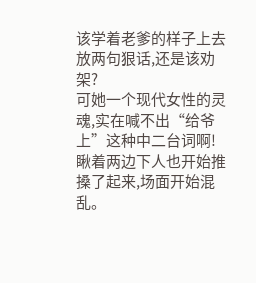该学着老爹的样子上去放两句狠话,还是该劝架?
可她一个现代女性的灵魂,实在喊不出“给爷上”这种中二台词啊!
瞅着两边下人也开始推搡了起来,场面开始混乱。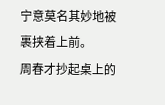宁意莫名其妙地被裹挟着上前。
周春才抄起桌上的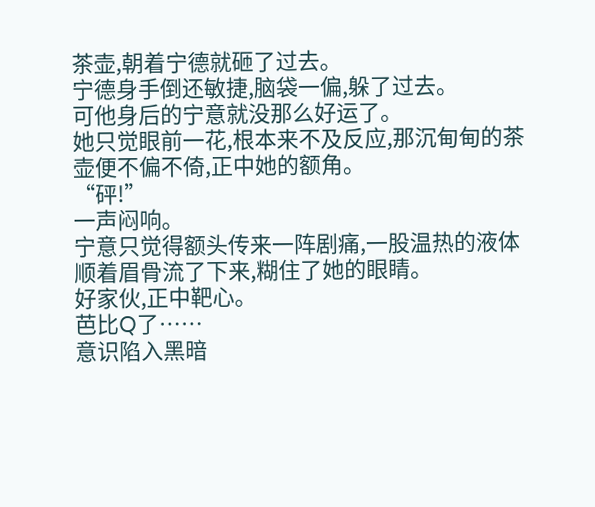茶壶,朝着宁德就砸了过去。
宁德身手倒还敏捷,脑袋一偏,躲了过去。
可他身后的宁意就没那么好运了。
她只觉眼前一花,根本来不及反应,那沉甸甸的茶壶便不偏不倚,正中她的额角。
“砰!”
一声闷响。
宁意只觉得额头传来一阵剧痛,一股温热的液体顺着眉骨流了下来,糊住了她的眼睛。
好家伙,正中靶心。
芭比Q了……
意识陷入黑暗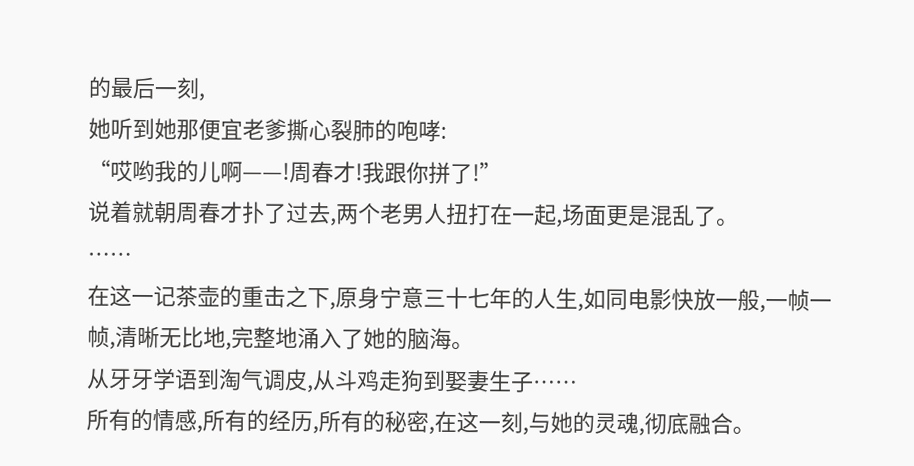的最后一刻,
她听到她那便宜老爹撕心裂肺的咆哮:
“哎哟我的儿啊——!周春才!我跟你拼了!”
说着就朝周春才扑了过去,两个老男人扭打在一起,场面更是混乱了。
……
在这一记茶壶的重击之下,原身宁意三十七年的人生,如同电影快放一般,一帧一帧,清晰无比地,完整地涌入了她的脑海。
从牙牙学语到淘气调皮,从斗鸡走狗到娶妻生子……
所有的情感,所有的经历,所有的秘密,在这一刻,与她的灵魂,彻底融合。